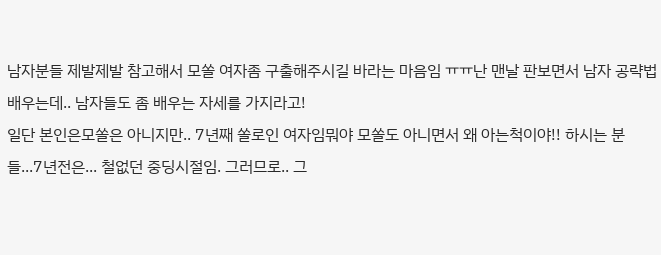남자분들 제발제발 참고해서 모쏠 여자좀 구출해주시길 바라는 마음임 ㅠㅠ난 맨날 판보면서 남자 공략법 배우는데.. 남자들도 좀 배우는 자세를 가지라고!
일단 본인은모쏠은 아니지만.. 7년째 쏠로인 여자임뭐야 모쏠도 아니면서 왜 아는척이야!! 하시는 분들...7년전은... 철없던 중딩시절임. 그러므로.. 그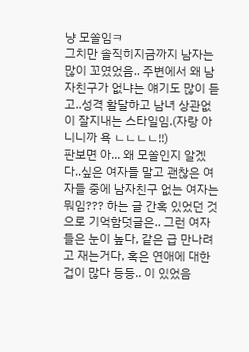냥 모쏠임ㅋ
그치만 솔직히지금까지 남자는 많이 꼬였었음.. 주변에서 왜 남자친구가 없냐는 얘기도 많이 듣고..성격 활달하고 남녀 상관없이 잘지내는 스타일임.(자랑 아니니까 욕 ㄴㄴㄴㄴ!!)
판보면 아... 왜 모쏠인지 알겠다..싶은 여자들 말고 괜찮은 여자들 중에 남자친구 없는 여자는 뭐임??? 하는 글 간혹 있었던 것으로 기억함덧글은.. 그런 여자들은 눈이 높다, 같은 급 만나려고 재는거다, 혹은 연애에 대한 겁이 많다 등등.. 이 있었음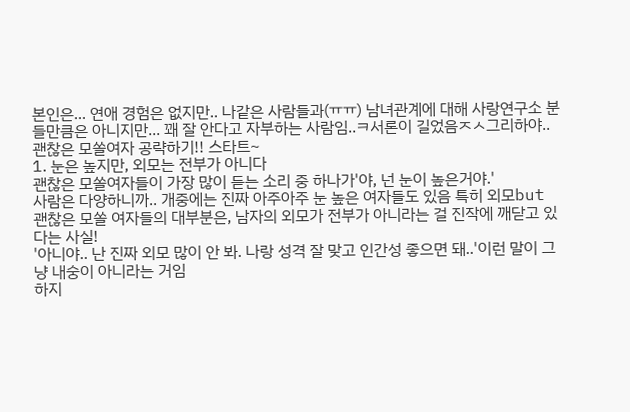본인은... 연애 경험은 없지만.. 나같은 사람들과(ㅠㅠ) 남녀관계에 대해 사랑연구소 분들만큼은 아니지만... 꽤 잘 안다고 자부하는 사람임..ㅋ서론이 길었음ㅈㅅ그리하야.. 괜찮은 모쏠여자 공략하기!! 스타트~
1. 눈은 높지만, 외모는 전부가 아니다
괜찮은 모쏠여자들이 가장 많이 듣는 소리 중 하나가'야, 넌 눈이 높은거야.'
사람은 다양하니까.. 개중에는 진짜 아주아주 눈 높은 여자들도 있음 특히 외모but 괜찮은 모쏠 여자들의 대부분은, 남자의 외모가 전부가 아니라는 걸 진작에 깨닫고 있다는 사실!
'아니야.. 난 진짜 외모 많이 안 봐. 나랑 성격 잘 맞고 인간성 좋으면 돼..'이런 말이 그냥 내숭이 아니라는 거임
하지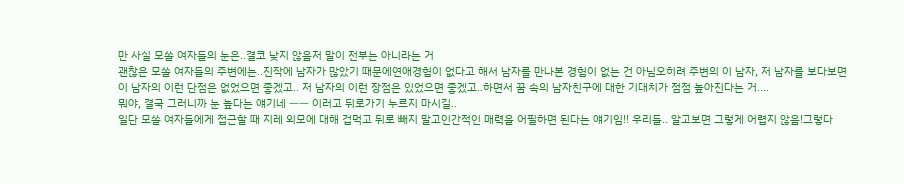만 사실 모쏠 여자들의 눈은..결코 낮지 않음저 말이 전부는 아니라는 거
괜찮은 모쏠 여자들의 주변에는..진작에 남자가 많았기 때문에연애경험이 없다고 해서 남자를 만나본 경험이 없는 건 아님오히려 주변의 이 남자, 저 남자를 보다보면
이 남자의 이런 단점은 없었으면 좋겠고.. 저 남자의 이런 장점은 있었으면 좋겠고..하면서 꿈 속의 남자친구에 대한 기대치가 점점 높아진다는 거....
뭐야, 결국 그러니까 눈 높다는 얘기네 ㅡㅡ 이러고 뒤로가기 누르지 마시길..
일단 모쏠 여자들에게 접근할 때 지레 외모에 대해 겁먹고 뒤로 빼지 말고인간적인 매력을 어필하면 된다는 얘기임!! 우리들.. 알고보면 그렇게 어렵지 않음!그렇다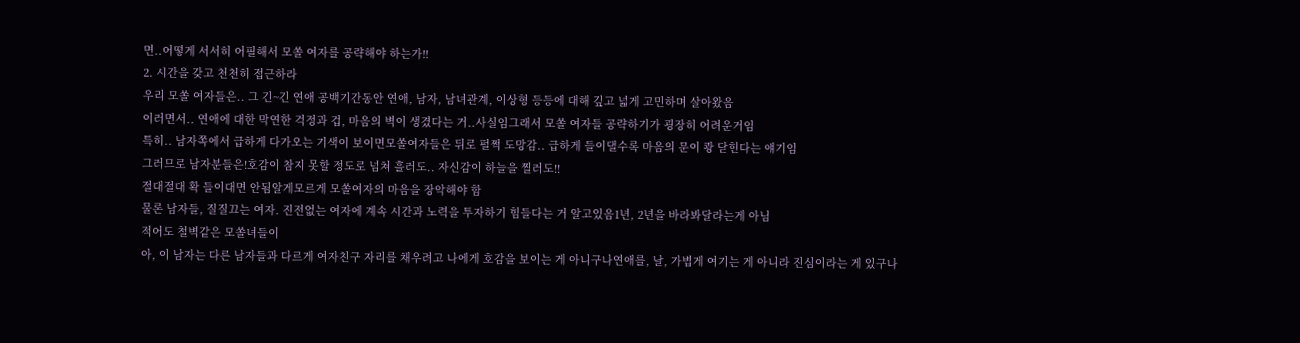면..어떻게 서서히 어필해서 모쏠 여자를 공략해야 하는가!!
2. 시간을 갖고 천천히 접근하라
우리 모쏠 여자들은.. 그 긴~긴 연애 공백기간동안 연애, 남자, 남녀관계, 이상형 등등에 대해 깊고 넓게 고민하며 살아왔음
이러면서.. 연애에 대한 막연한 걱정과 겁, 마음의 벽이 생겼다는 거..사실임그래서 모쏠 여자들 공략하기가 굉장히 어려운거임
특히.. 남자쪽에서 급하게 다가오는 기색이 보이면모쏠여자들은 뒤로 펄쩍 도망감.. 급하게 들이댈수록 마음의 문이 쾅 닫힌다는 얘기임
그러므로 남자분들은!호감이 참지 못할 정도로 넘쳐 흘러도.. 자신감이 하늘을 찔러도!!
절대절대 확 들이대면 안됨알게모르게 모쏠여자의 마음을 장악해야 함
물론 남자들, 질질끄는 여자. 진전없는 여자에 계속 시간과 노력을 투자하기 힘들다는 거 알고있음1년, 2년을 바라봐달라는게 아님
적어도 철벽같은 모쏠녀들이
아, 이 남자는 다른 남자들과 다르게 여자친구 자리를 채우려고 나에게 호감을 보이는 게 아니구나연애를, 날, 가볍게 여기는 게 아니라 진심이라는 게 있구나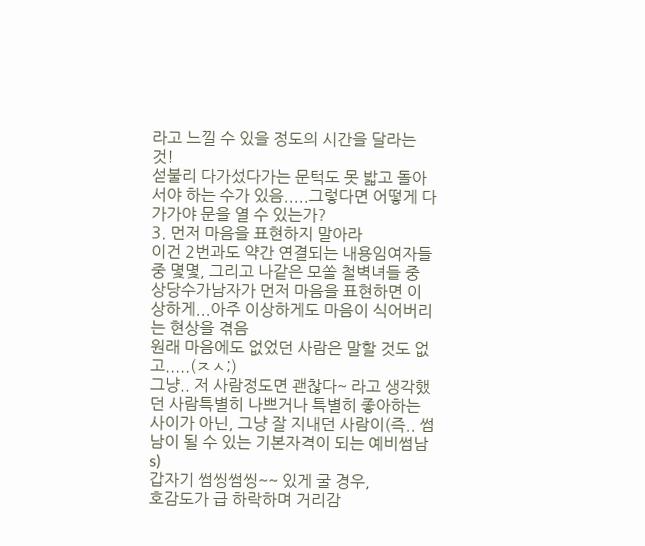라고 느낄 수 있을 정도의 시간을 달라는 것!
섣불리 다가섰다가는 문턱도 못 밟고 돌아서야 하는 수가 있음.....그렇다면 어떻게 다가가야 문을 열 수 있는가?
3. 먼저 마음을 표현하지 말아라
이건 2번과도 약간 연결되는 내용임여자들 중 몇몇, 그리고 나같은 모쏠 철벽녀들 중 상당수가남자가 먼저 마음을 표현하면 이상하게...아주 이상하게도 마음이 식어버리는 현상을 겪음
원래 마음에도 없었던 사람은 말할 것도 없고.....(ㅈㅅ;)
그냥.. 저 사람정도면 괜찮다~ 라고 생각했던 사람특별히 나쁘거나 특별히 좋아하는 사이가 아닌, 그냥 잘 지내던 사람이(즉.. 썸남이 될 수 있는 기본자격이 되는 예비썸남s)
갑자기 썸씽썸씽~~ 있게 굴 경우,
호감도가 급 하락하며 거리감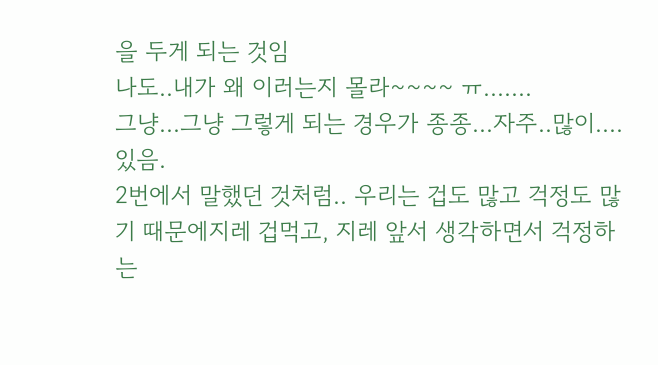을 두게 되는 것임
나도..내가 왜 이러는지 몰라~~~~ ㅠ.......
그냥...그냥 그렇게 되는 경우가 종종...자주..많이....있음.
2번에서 말했던 것처럼.. 우리는 겁도 많고 걱정도 많기 때문에지레 겁먹고, 지레 앞서 생각하면서 걱정하는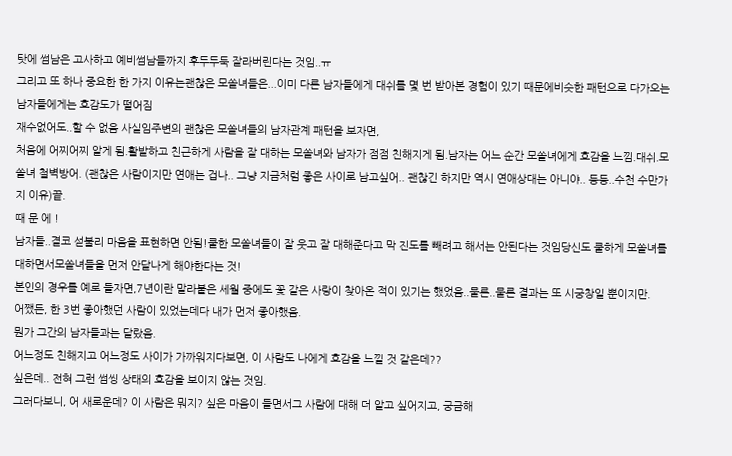탓에 썸남은 고사하고 예비썸남들까지 후두두둑 잘라버린다는 것임..ㅠ
그리고 또 하나 중요한 한 가지 이유는괜찮은 모쏠녀들은...이미 다른 남자들에게 대쉬를 몇 번 받아본 경험이 있기 때문에비슷한 패턴으로 다가오는 남자들에게는 호감도가 떨어짐
재수없어도..할 수 없음 사실임주변의 괜찮은 모쏠녀들의 남자관계 패턴을 보자면,
처음에 어찌어찌 알게 됨.활발하고 친근하게 사람을 잘 대하는 모쏠녀와 남자가 점점 친해지게 됨.남자는 어느 순간 모쏠녀에게 호감을 느낌.대쉬.모쏠녀 철벽방어. (괜찮은 사람이지만 연애는 겁나.. 그냥 지금처럼 좋은 사이로 남고싶어.. 괜찮긴 하지만 역시 연애상대는 아니야.. 등등..수천 수만가지 이유)끝.
때 문 에 !
남자들..결코 섣불리 마음을 표현하면 안됨!쿨한 모쏠녀들이 잘 웃고 잘 대해준다고 막 진도를 빼려고 해서는 안된다는 것임당신도 쿨하게 모쏠녀를 대하면서모쏠녀들을 먼저 안달나게 해야한다는 것!
본인의 경우를 예로 들자면,7년이란 말라붙은 세월 중에도 꽃 같은 사랑이 찾아온 적이 있기는 했었음..물론..물론 결과는 또 시궁창일 뿐이지만.
어쨌든, 한 3번 좋아했던 사람이 있었는데다 내가 먼저 좋아했음.
뭔가 그간의 남자들과는 달랐음.
어느정도 친해지고 어느정도 사이가 가까워지다보면, 이 사람도 나에게 호감을 느낄 것 같은데??
싶은데.. 전혀 그런 썸씽 상태의 호감을 보이지 않는 것임.
그러다보니, 어 새로운데? 이 사람은 뭐지? 싶은 마음이 들면서그 사람에 대해 더 알고 싶어지고, 궁금해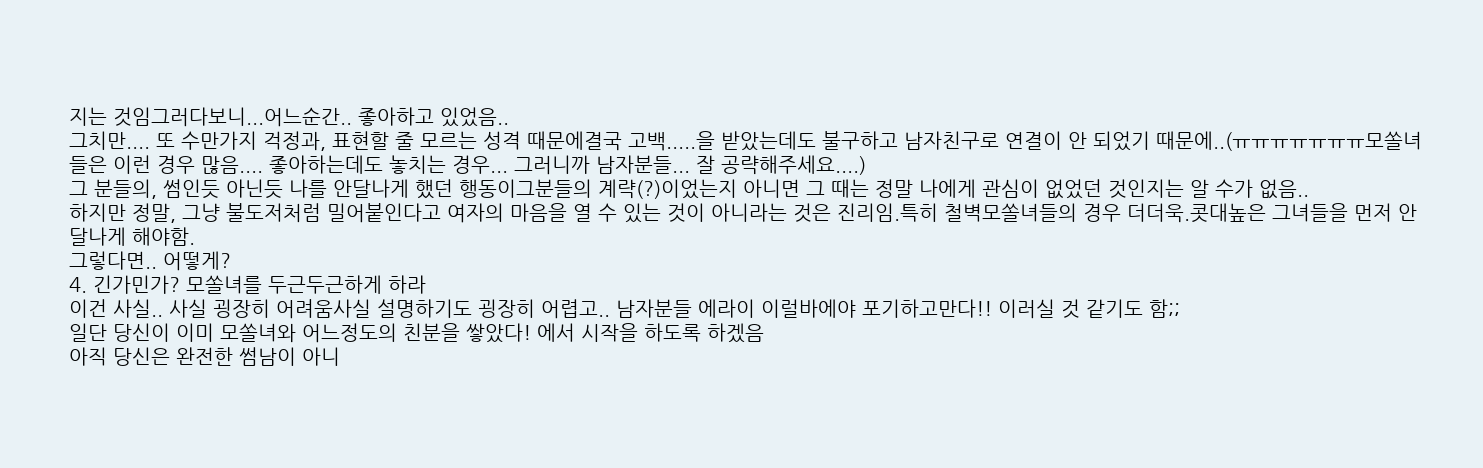지는 것임그러다보니...어느순간.. 좋아하고 있었음..
그치만.... 또 수만가지 걱정과, 표현할 줄 모르는 성격 때문에결국 고백.....을 받았는데도 불구하고 남자친구로 연결이 안 되었기 때문에..(ㅠㅠㅠㅠㅠㅠㅠ모쏠녀들은 이런 경우 많음.... 좋아하는데도 놓치는 경우... 그러니까 남자분들... 잘 공략해주세요....)
그 분들의, 썸인듯 아닌듯 나를 안달나게 했던 행동이그분들의 계략(?)이었는지 아니면 그 때는 정말 나에게 관심이 없었던 것인지는 알 수가 없음..
하지만 정말, 그냥 불도저처럼 밀어붙인다고 여자의 마음을 열 수 있는 것이 아니라는 것은 진리임.특히 철벽모쏠녀들의 경우 더더욱.콧대높은 그녀들을 먼저 안달나게 해야함.
그렇다면.. 어떻게?
4. 긴가민가? 모쏠녀를 두근두근하게 하라
이건 사실.. 사실 굉장히 어려움사실 설명하기도 굉장히 어렵고.. 남자분들 에라이 이럴바에야 포기하고만다!! 이러실 것 같기도 함;;
일단 당신이 이미 모쏠녀와 어느정도의 친분을 쌓았다! 에서 시작을 하도록 하겠음
아직 당신은 완전한 썸남이 아니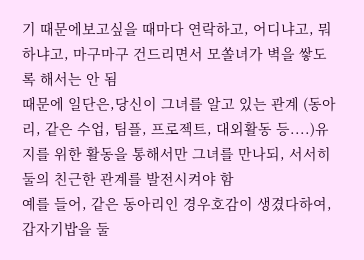기 때문에보고싶을 때마다 연락하고, 어디냐고, 뭐하냐고, 마구마구 건드리면서 모쏠녀가 벽을 쌓도록 해서는 안 됨
때문에 일단은,당신이 그녀를 알고 있는 관계 (동아리, 같은 수업, 팀플, 프로젝트, 대외활동 등....)유지를 위한 활동을 통해서만 그녀를 만나되, 서서히 둘의 친근한 관계를 발전시켜야 함
예를 들어, 같은 동아리인 경우호감이 생겼다하여, 갑자기밥을 둘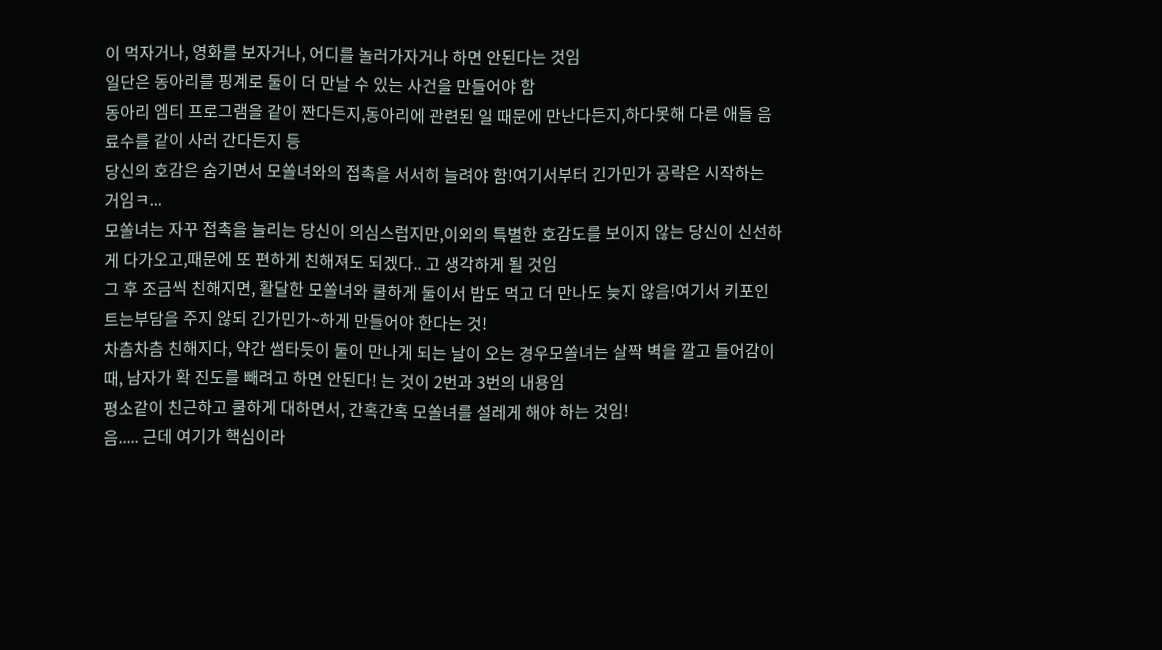이 먹자거나, 영화를 보자거나, 어디를 놀러가자거나 하면 안된다는 것임
일단은 동아리를 핑계로 둘이 더 만날 수 있는 사건을 만들어야 함
동아리 엠티 프로그램을 같이 짠다든지,동아리에 관련된 일 때문에 만난다든지,하다못해 다른 애들 음료수를 같이 사러 간다든지 등
당신의 호감은 숨기면서 모쏠녀와의 접촉을 서서히 늘려야 함!여기서부터 긴가민가 공략은 시작하는 거임ㅋ...
모쏠녀는 자꾸 접촉을 늘리는 당신이 의심스럽지만,이외의 특별한 호감도를 보이지 않는 당신이 신선하게 다가오고,때문에 또 편하게 친해져도 되겠다.. 고 생각하게 될 것임
그 후 조금씩 친해지면, 활달한 모쏠녀와 쿨하게 둘이서 밥도 먹고 더 만나도 늦지 않음!여기서 키포인트는부담을 주지 않되 긴가민가~하게 만들어야 한다는 것!
차츰차츰 친해지다, 약간 썸타듯이 둘이 만나게 되는 날이 오는 경우모쏠녀는 살짝 벽을 깔고 들어감이 때, 남자가 확 진도를 빼려고 하면 안된다! 는 것이 2번과 3번의 내용임
평소같이 친근하고 쿨하게 대하면서, 간혹간혹 모쏠녀를 설레게 해야 하는 것임!
음..... 근데 여기가 핵심이라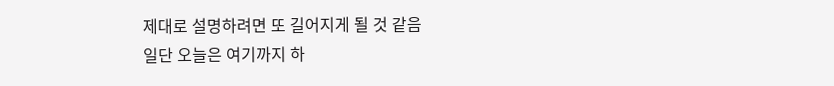제대로 설명하려면 또 길어지게 될 것 같음
일단 오늘은 여기까지 하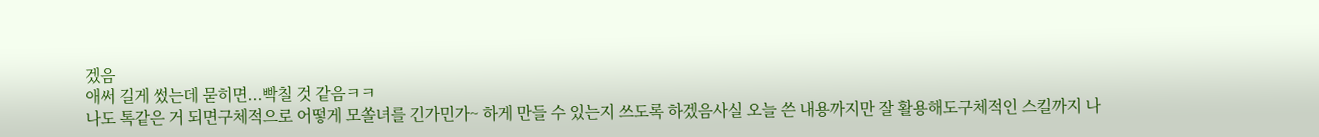겠음
애써 길게 썼는데 묻히면...빡칠 것 같음ㅋㅋ
나도 톡같은 거 되면구체적으로 어떻게 모쏠녀를 긴가민가~ 하게 만들 수 있는지 쓰도록 하겠음사실 오늘 쓴 내용까지만 잘 활용해도구체적인 스킬까지 나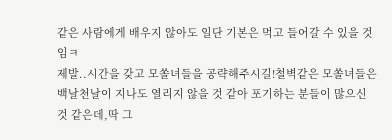같은 사람에게 배우지 않아도 일단 기본은 먹고 들어갈 수 있을 것임ㅋ
제발..시간을 갖고 모쏠녀들을 공략해주시길!철벽같은 모쏠녀들은 백날천날이 지나도 열리지 않을 것 같아 포기하는 분들이 많으신 것 같은데,딱 그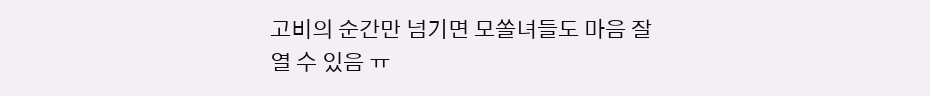고비의 순간만 넘기면 모쏠녀들도 마음 잘 열 수 있음 ㅠ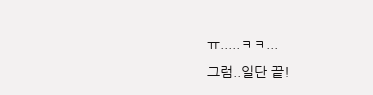ㅠ.....ㅋㅋ...
그럼..일단 끝!